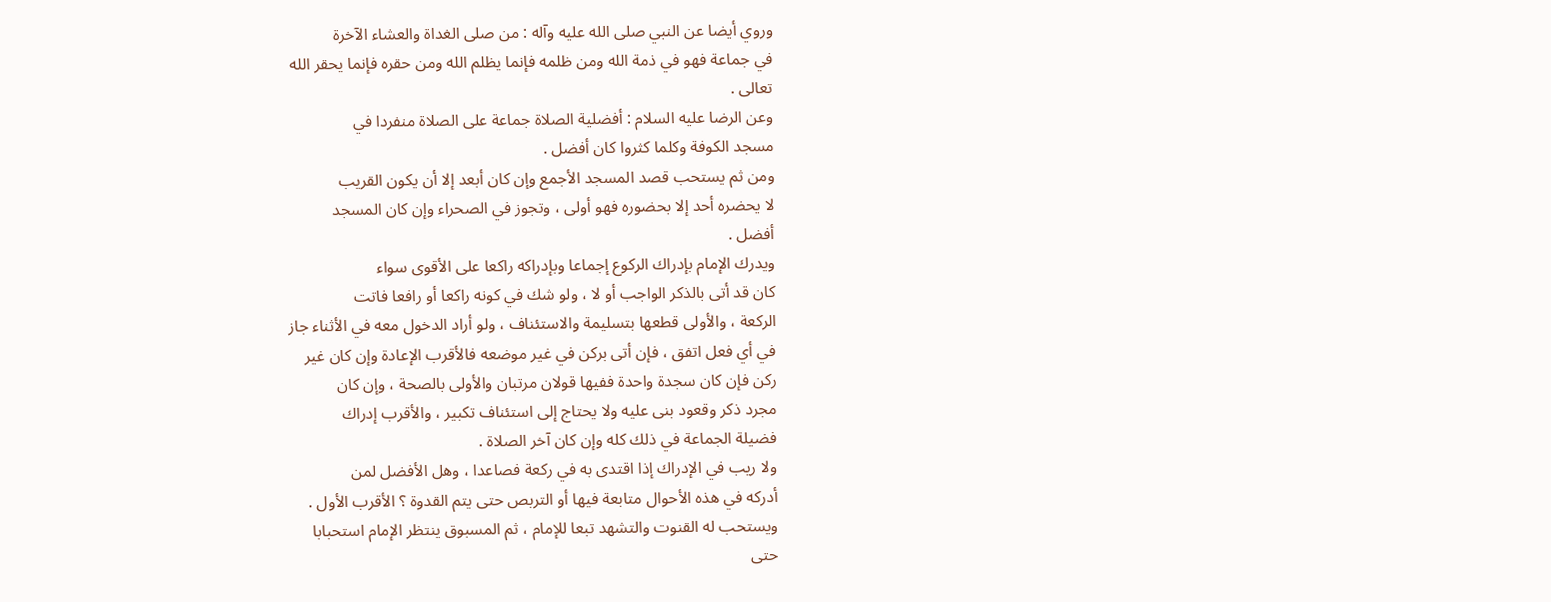وروي أيضا عن النبي صلى الله عليه وآله : من صلى الغداة والعشاء الآخرة
في جماعة فهو في ذمة الله ومن ظلمه فإنما يظلم الله ومن حقره فإنما يحقر الله
تعالى .
وعن الرضا عليه السلام : أفضلية الصلاة جماعة على الصلاة منفردا في
مسجد الكوفة وكلما كثروا كان أفضل .
ومن ثم يستحب قصد المسجد الأجمع وإن كان أبعد إلا أن يكون القريب
لا يحضره أحد إلا بحضوره فهو أولى ، وتجوز في الصحراء وإن كان المسجد
أفضل .
ويدرك الإمام بإدراك الركوع إجماعا وبإدراكه راكعا على الأقوى سواء
كان قد أتى بالذكر الواجب أو لا ، ولو شك في كونه راكعا أو رافعا فاتت
الركعة ، والأولى قطعها بتسليمة والاستئناف ، ولو أراد الدخول معه في الأثناء جاز
في أي فعل اتفق ، فإن أتى بركن في غير موضعه فالأقرب الإعادة وإن كان غير
ركن فإن كان سجدة واحدة ففيها قولان مرتبان والأولى بالصحة ، وإن كان
مجرد ذكر وقعود بنى عليه ولا يحتاج إلى استئناف تكبير ، والأقرب إدراك
فضيلة الجماعة في ذلك كله وإن كان آخر الصلاة .
ولا ريب في الإدراك إذا اقتدى به في ركعة فصاعدا ، وهل الأفضل لمن
أدركه في هذه الأحوال متابعة فيها أو التربص حتى يتم القدوة ؟ الأقرب الأول .
ويستحب له القنوت والتشهد تبعا للإمام ، ثم المسبوق ينتظر الإمام استحبابا
حتى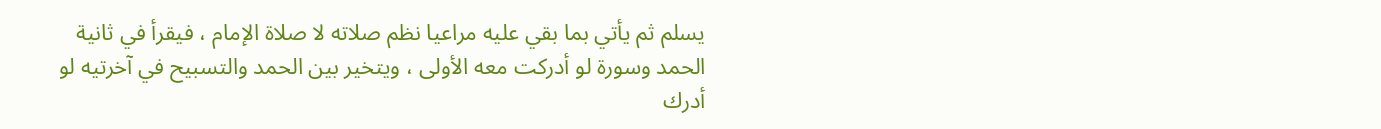يسلم ثم يأتي بما بقي عليه مراعيا نظم صلاته لا صلاة الإمام ، فيقرأ في ثانية
الحمد وسورة لو أدركت معه الأولى ، ويتخير بين الحمد والتسبيح في آخرتيه لو
أدرك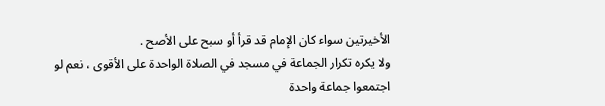الأخيرتين سواء كان الإمام قد قرأ أو سبح على الأصح .
ولا يكره تكرار الجماعة في مسجد في الصلاة الواحدة على الأقوى ، نعم لو
اجتمعوا جماعة واحدة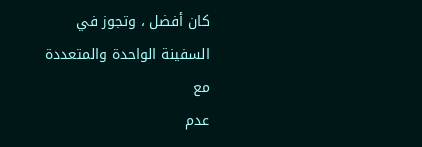كان أفضل ، وتجوز في السفينة الواحدة والمتعددة مع
عدم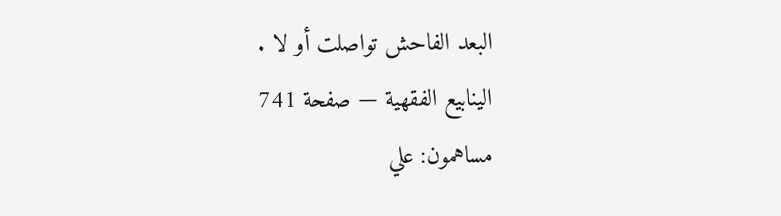البعد الفاحش تواصلت أو لا .
الينابيع الفقهية — صفحة 741
مساهمون: علي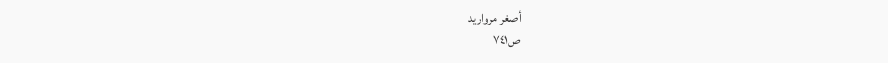أصغر مرواريد
ص٧٤١